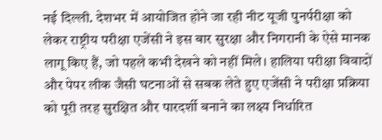नई दिल्ली. देशभर में आयोजित होने जा रही नीट यूजी पुनर्परीक्षा को लेकर राष्ट्रीय परीक्षा एजेंसी ने इस बार सुरक्षा और निगरानी के ऐसे मानक लागू किए हैं, जो पहले कभी देखने को नहीं मिले। हालिया परीक्षा विवादों और पेपर लीक जैसी घटनाओं से सबक लेते हुए एजेंसी ने परीक्षा प्रक्रिया को पूरी तरह सुरक्षित और पारदर्शी बनाने का लक्ष्य निर्धारित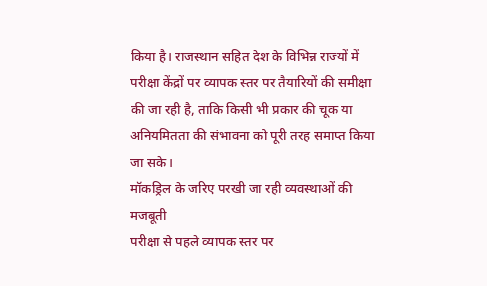किया है। राजस्थान सहित देश के विभिन्न राज्यों में परीक्षा केंद्रों पर व्यापक स्तर पर तैयारियों की समीक्षा की जा रही है, ताकि किसी भी प्रकार की चूक या अनियमितता की संभावना को पूरी तरह समाप्त किया जा सके।
मॉकड्रिल के जरिए परखी जा रही व्यवस्थाओं की मजबूती
परीक्षा से पहले व्यापक स्तर पर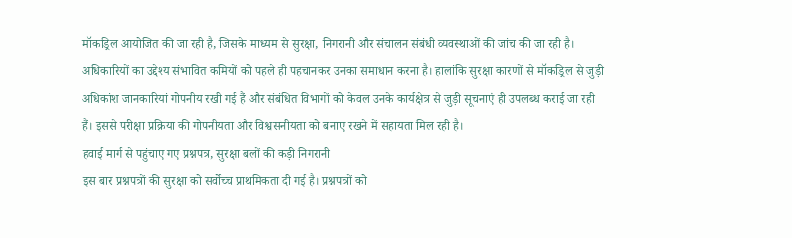मॉकड्रिल आयोजित की जा रही है, जिसके माध्यम से सुरक्षा, निगरानी और संचालन संबंधी व्यवस्थाओं की जांच की जा रही है। अधिकारियों का उद्देश्य संभावित कमियों को पहले ही पहचानकर उनका समाधान करना है। हालांकि सुरक्षा कारणों से मॉकड्रिल से जुड़ी अधिकांश जानकारियां गोपनीय रखी गई हैं और संबंधित विभागों को केवल उनके कार्यक्षेत्र से जुड़ी सूचनाएं ही उपलब्ध कराई जा रही हैं। इससे परीक्षा प्रक्रिया की गोपनीयता और विश्वसनीयता को बनाए रखने में सहायता मिल रही है।
हवाई मार्ग से पहुंचाए गए प्रश्नपत्र, सुरक्षा बलों की कड़ी निगरानी
इस बार प्रश्नपत्रों की सुरक्षा को सर्वोच्च प्राथमिकता दी गई है। प्रश्नपत्रों को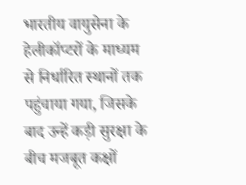भारतीय वायुसेना के हेलीकॉप्टरों के माध्यम से निर्धारित स्थानों तक पहुंचाया गया, जिसके बाद उन्हें कड़ी सुरक्षा के बीच मजबूत कक्षों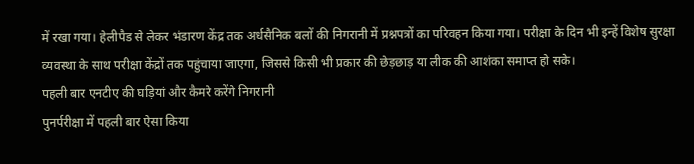में रखा गया। हेलीपैड से लेकर भंडारण केंद्र तक अर्धसैनिक बलों की निगरानी में प्रश्नपत्रों का परिवहन किया गया। परीक्षा के दिन भी इन्हें विशेष सुरक्षा व्यवस्था के साथ परीक्षा केंद्रों तक पहुंचाया जाएगा, जिससे किसी भी प्रकार की छेड़छाड़ या लीक की आशंका समाप्त हो सके।
पहली बार एनटीए की घड़ियां और कैमरे करेंगे निगरानी
पुनर्परीक्षा में पहली बार ऐसा किया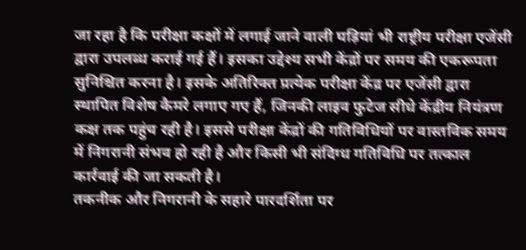जा रहा है कि परीक्षा कक्षों में लगाई जाने वाली घड़ियां भी राष्ट्रीय परीक्षा एजेंसी द्वारा उपलब्ध कराई गई हैं। इसका उद्देश्य सभी केंद्रों पर समय की एकरूपता सुनिश्चित करना है। इसके अतिरिक्त प्रत्येक परीक्षा केंद्र पर एजेंसी द्वारा स्थापित विशेष कैमरे लगाए गए हैं, जिनकी लाइव फुटेज सीधे केंद्रीय नियंत्रण कक्ष तक पहुंच रही है। इससे परीक्षा केंद्रों की गतिविधियों पर वास्तविक समय में निगरानी संभव हो रही है और किसी भी संदिग्ध गतिविधि पर तत्काल कार्रवाई की जा सकती है।
तकनीक और निगरानी के सहारे पारदर्शिता पर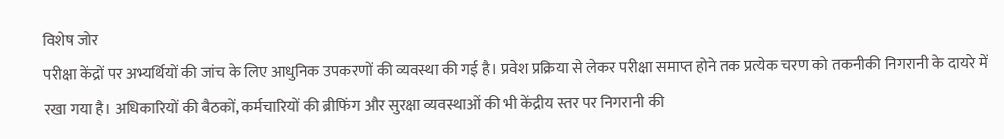विशेष जोर
परीक्षा केंद्रों पर अभ्यर्थियों की जांच के लिए आधुनिक उपकरणों की व्यवस्था की गई है। प्रवेश प्रक्रिया से लेकर परीक्षा समाप्त होने तक प्रत्येक चरण को तकनीकी निगरानी के दायरे में रखा गया है। अधिकारियों की बैठकों, कर्मचारियों की ब्रीफिंग और सुरक्षा व्यवस्थाओं की भी केंद्रीय स्तर पर निगरानी की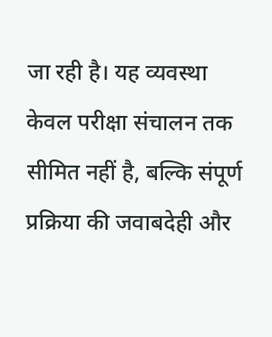जा रही है। यह व्यवस्था केवल परीक्षा संचालन तक सीमित नहीं है, बल्कि संपूर्ण प्रक्रिया की जवाबदेही और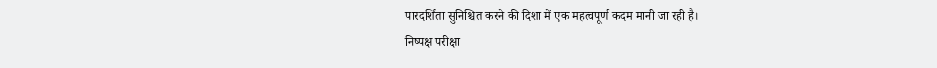पारदर्शिता सुनिश्चित करने की दिशा में एक महत्वपूर्ण कदम मानी जा रही है।
निष्पक्ष परीक्षा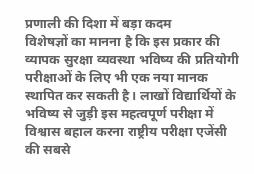प्रणाली की दिशा में बड़ा कदम
विशेषज्ञों का मानना है कि इस प्रकार की व्यापक सुरक्षा व्यवस्था भविष्य की प्रतियोगी परीक्षाओं के लिए भी एक नया मानक स्थापित कर सकती है। लाखों विद्यार्थियों के भविष्य से जुड़ी इस महत्वपूर्ण परीक्षा में विश्वास बहाल करना राष्ट्रीय परीक्षा एजेंसी की सबसे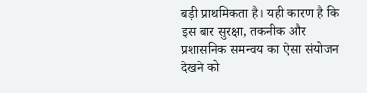बड़ी प्राथमिकता है। यही कारण है कि इस बार सुरक्षा, तकनीक और प्रशासनिक समन्वय का ऐसा संयोजन देखने को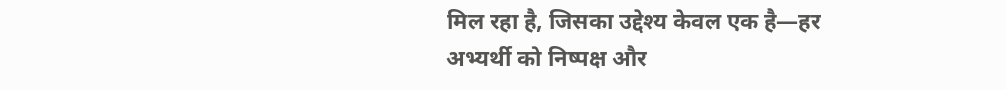मिल रहा है, जिसका उद्देश्य केवल एक है—हर अभ्यर्थी को निष्पक्ष और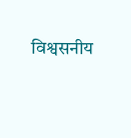विश्वसनीय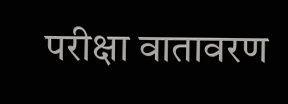परीक्षा वातावरण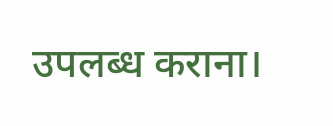उपलब्ध कराना।